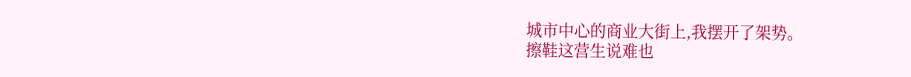城市中心的商业大街上,我摆开了架势。
擦鞋这营生说难也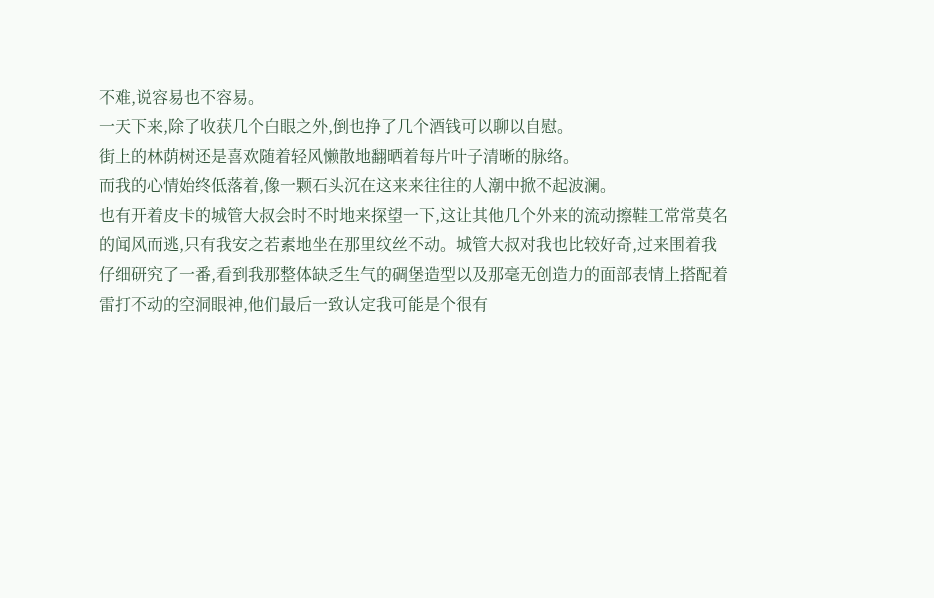不难,说容易也不容易。
一天下来,除了收获几个白眼之外,倒也挣了几个酒钱可以聊以自慰。
街上的林荫树还是喜欢随着轻风懒散地翻晒着每片叶子清晰的脉络。
而我的心情始终低落着,像一颗石头沉在这来来往往的人潮中掀不起波澜。
也有开着皮卡的城管大叔会时不时地来探望一下,这让其他几个外来的流动擦鞋工常常莫名的闻风而逃,只有我安之若素地坐在那里纹丝不动。城管大叔对我也比较好奇,过来围着我仔细研究了一番,看到我那整体缺乏生气的碉堡造型以及那毫无创造力的面部表情上搭配着雷打不动的空洞眼神,他们最后一致认定我可能是个很有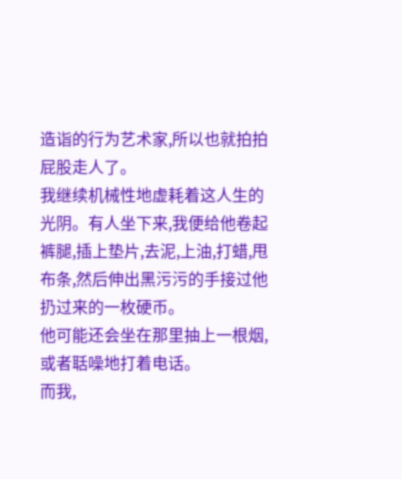造诣的行为艺术家,所以也就拍拍屁股走人了。
我继续机械性地虚耗着这人生的光阴。有人坐下来,我便给他卷起裤腿,插上垫片,去泥,上油,打蜡,甩布条,然后伸出黑污污的手接过他扔过来的一枚硬币。
他可能还会坐在那里抽上一根烟,或者聒噪地打着电话。
而我,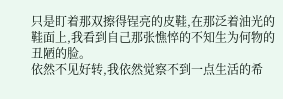只是盯着那双擦得锃亮的皮鞋,在那泛着油光的鞋面上,我看到自己那张憔悴的不知生为何物的丑陋的脸。
依然不见好转,我依然觉察不到一点生活的希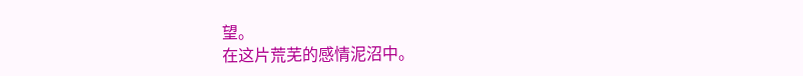望。
在这片荒芜的感情泥沼中。